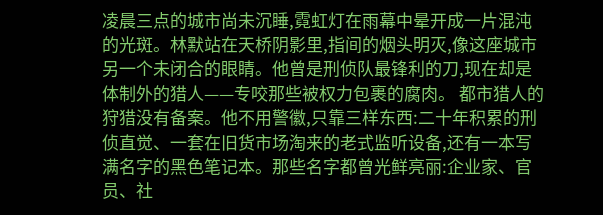凌晨三点的城市尚未沉睡,霓虹灯在雨幕中晕开成一片混沌的光斑。林默站在天桥阴影里,指间的烟头明灭,像这座城市另一个未闭合的眼睛。他曾是刑侦队最锋利的刀,现在却是体制外的猎人——专咬那些被权力包裹的腐肉。 都市猎人的狩猎没有备案。他不用警徽,只靠三样东西:二十年积累的刑侦直觉、一套在旧货市场淘来的老式监听设备,还有一本写满名字的黑色笔记本。那些名字都曾光鲜亮丽:企业家、官员、社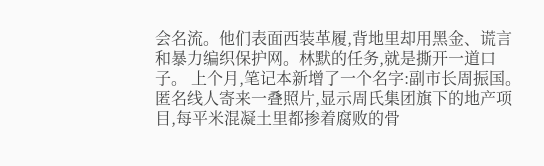会名流。他们表面西装革履,背地里却用黑金、谎言和暴力编织保护网。林默的任务,就是撕开一道口子。 上个月,笔记本新增了一个名字:副市长周振国。匿名线人寄来一叠照片,显示周氏集团旗下的地产项目,每平米混凝土里都掺着腐败的骨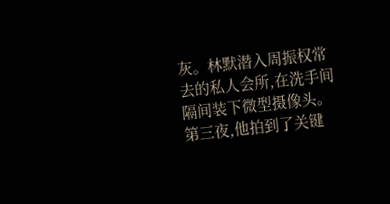灰。林默潜入周振权常去的私人会所,在洗手间隔间装下微型摄像头。第三夜,他拍到了关键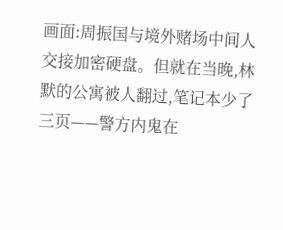画面:周振国与境外赌场中间人交接加密硬盘。但就在当晚,林默的公寓被人翻过,笔记本少了三页——警方内鬼在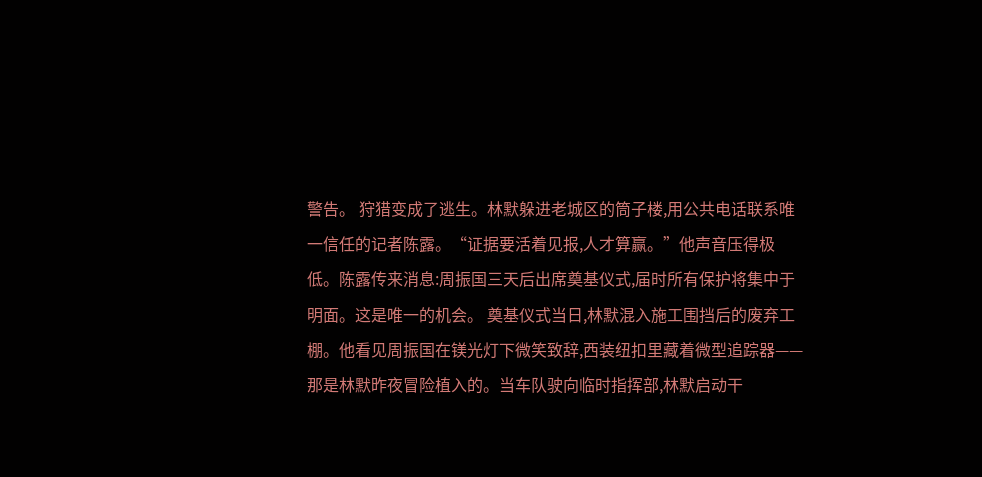警告。 狩猎变成了逃生。林默躲进老城区的筒子楼,用公共电话联系唯一信任的记者陈露。“证据要活着见报,人才算赢。”他声音压得极低。陈露传来消息:周振国三天后出席奠基仪式,届时所有保护将集中于明面。这是唯一的机会。 奠基仪式当日,林默混入施工围挡后的废弃工棚。他看见周振国在镁光灯下微笑致辞,西装纽扣里藏着微型追踪器——那是林默昨夜冒险植入的。当车队驶向临时指挥部,林默启动干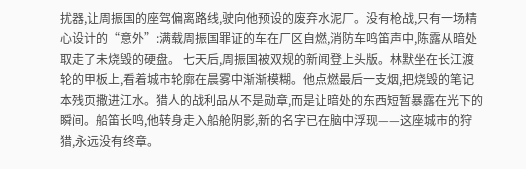扰器,让周振国的座驾偏离路线,驶向他预设的废弃水泥厂。没有枪战,只有一场精心设计的“意外”:满载周振国罪证的车在厂区自燃,消防车鸣笛声中,陈露从暗处取走了未烧毁的硬盘。 七天后,周振国被双规的新闻登上头版。林默坐在长江渡轮的甲板上,看着城市轮廓在晨雾中渐渐模糊。他点燃最后一支烟,把烧毁的笔记本残页撒进江水。猎人的战利品从不是勋章,而是让暗处的东西短暂暴露在光下的瞬间。船笛长鸣,他转身走入船舱阴影,新的名字已在脑中浮现——这座城市的狩猎,永远没有终章。